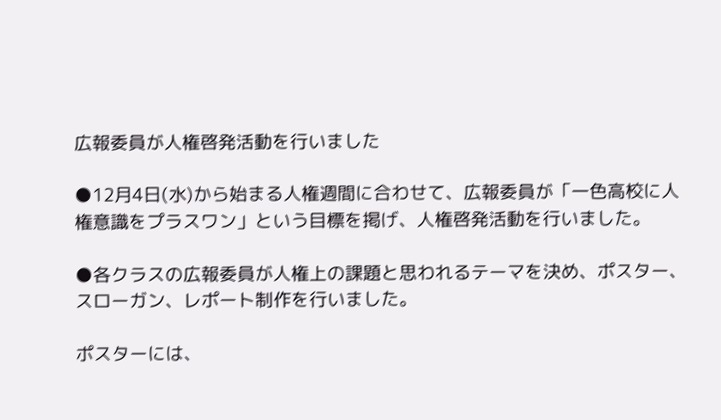広報委員が人権啓発活動を行いました

●12月4日(水)から始まる人権週間に合わせて、広報委員が「一色高校に人権意識をプラスワン」という目標を掲げ、人権啓発活動を行いました。

●各クラスの広報委員が人権上の課題と思われるテーマを決め、ポスター、スローガン、レポート制作を行いました。

ポスターには、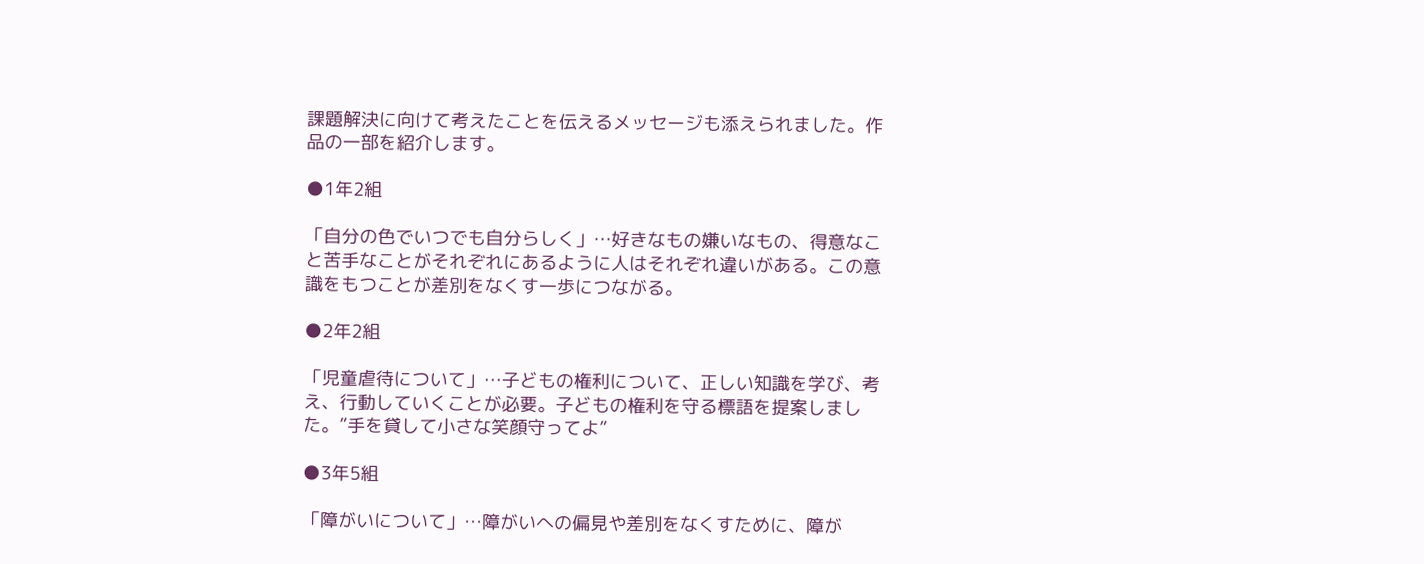課題解決に向けて考えたことを伝えるメッセージも添えられました。作品の一部を紹介します。

●1年2組

「自分の色でいつでも自分らしく」…好きなもの嫌いなもの、得意なこと苦手なことがそれぞれにあるように人はそれぞれ違いがある。この意識をもつことが差別をなくす一歩につながる。

●2年2組

「児童虐待について」…子どもの権利について、正しい知識を学び、考え、行動していくことが必要。子どもの権利を守る標語を提案しました。”手を貸して小さな笑顔守ってよ”

●3年5組

「障がいについて」…障がいへの偏見や差別をなくすために、障が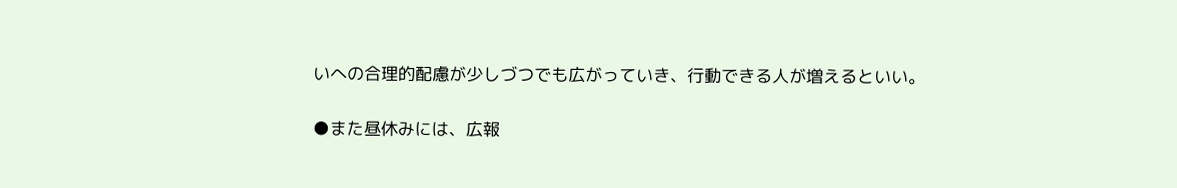いへの合理的配慮が少しづつでも広がっていき、行動できる人が増えるといい。

●また昼休みには、広報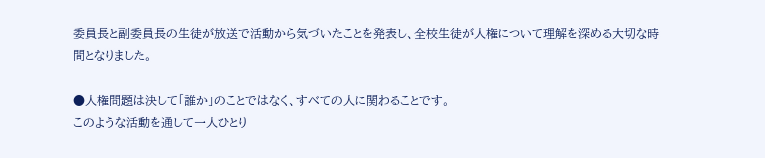委員長と副委員長の生徒が放送で活動から気づいたことを発表し、全校生徒が人権について理解を深める大切な時間となりました。

●人権問題は決して「誰か」のことではなく、すべての人に関わることです。
このような活動を通して一人ひとり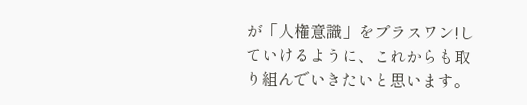が「人権意識」をプラスワン!していけるように、これからも取り組んでいきたいと思います。